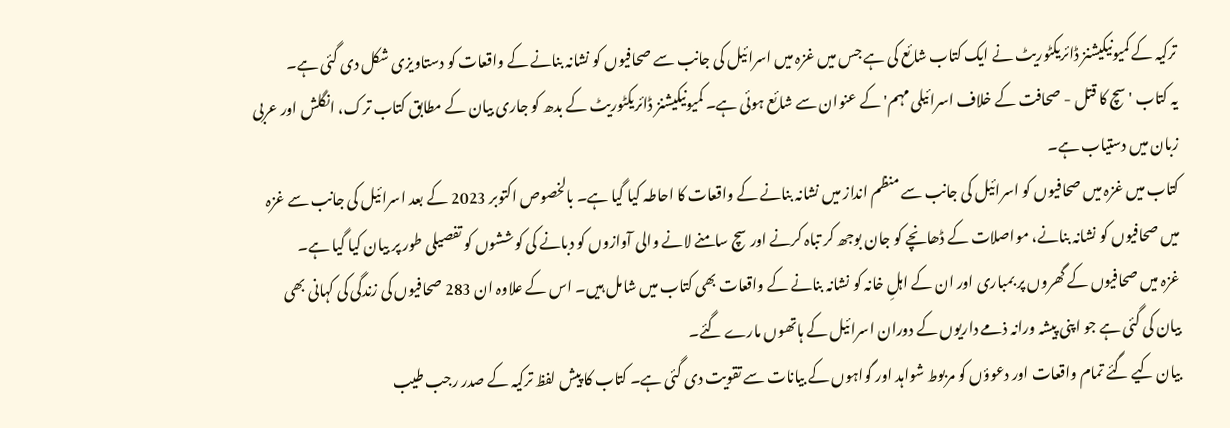ترکیہ کے کمیونیکیشنز ڈائریکٹوریٹ نے ایک کتاب شائع کی ہے جس میں غزہ میں اسرائیل کی جانب سے صحافیوں کو نشانہ بنانے کے واقعات کو دستاویزی شکل دی گئی ہے۔
یہ کتاب 'سچ کا قتل - صحافت کے خلاف اسرائیلی مہم' کے عنوان سے شائع ہوئی ہے۔ کمیونیکیشنز ڈائریکٹوریٹ کے بدھ کو جاری بیان کے مطابق کتاب ترک، انگلش اور عربی زبان میں دستیاب ہے۔
کتاب میں غزہ میں صحافیوں کو اسرائیل کی جانب سے منظم انداز میں نشانہ بنانے کے واقعات کا احاطہ کیا گیا ہے۔ بالخصوص اکتوبر 2023 کے بعد اسرائیل کی جانب سے غزہ میں صحافیوں کو نشانہ بنانے، مواصلات کے ڈھانچے کو جان بوجھ کر تباہ کرنے اور سچ سامنے لانے والی آوازوں کو دبانے کی کوششوں کو تفصیلی طور پر بیان کیا گیا ہے۔
غزہ میں صحافیوں کے گھروں پر بمباری اور ان کے اہلِ خانہ کو نشانہ بنانے کے واقعات بھی کتاب میں شامل ہیں۔ اس کے علاوہ ان 283 صحافیوں کی زندگی کی کہانی بھی بیان کی گئی ہے جو اپنی پیشہ ورانہ ذمے داریوں کے دوران اسرائیل کے ہاتھوں مارے گئے۔
بیان کیے گئے تمام واقعات اور دعوؤں کو مربوط شواہد اور گواہوں کے بیانات سے تقویت دی گئی ہے۔ کتاب کا پیش لفظ ترکیہ کے صدر رجب طیب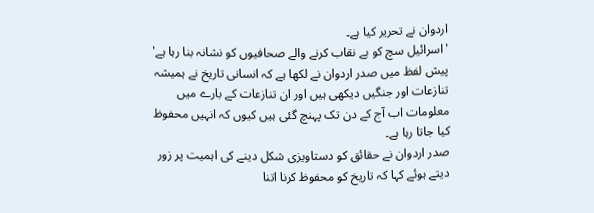اردوان نے تحریر کیا ہے۔
'اسرائیل سچ کو بے نقاب کرنے والے صحافیوں کو نشانہ بنا رہا ہے'
پیش لفظ میں صدر اردوان نے لکھا ہے کہ انسانی تاریخ نے ہمیشہ تنازعات اور جنگیں دیکھی ہیں اور ان تنازعات کے بارے میں معلومات اب آج کے دن تک پہنچ گئی ہیں کیوں کہ انہیں محفوظ کیا جاتا رہا ہے۔
صدر اردوان نے حقائق کو دستاویزی شکل دینے کی اہمیت پر زور دیتے ہوئے کہا کہ تاریخ کو محفوظ کرنا اتنا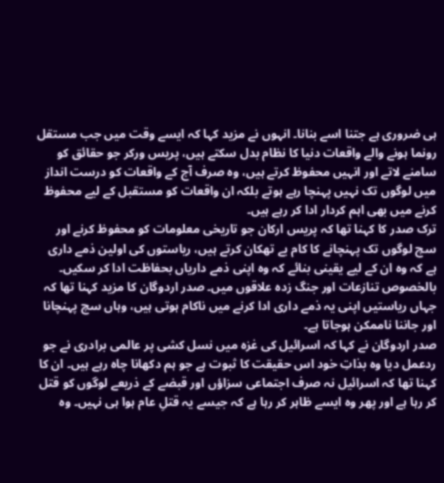ہی ضروری ہے جتنا اسے بنانا۔ انہوں نے مزید کہا کہ ایسے وقت میں جب مستقل رونما ہونے والے واقعات دنیا کا نظام بدل سکتے ہیں، پریس ورکر جو حقائق کو سامنے لاتے اور انہیں محفوظ کرتے ہیں، وہ صرف آج کے واقعات کو درست انداز میں لوگوں تک نہیں پہنچا رہے ہوتے بلکہ ان واقعات کو مستقبل کے لیے محفوظ کرنے میں بھی اہم کردار ادا کر رہے ہیں۔
ترک صدر کا کہنا تھا کہ پریس ارکان جو تاریخی معلومات کو محفوظ کرنے اور سچ لوگوں تک پہنچانے کا کام بے تھکان کرتے ہیں، ریاستوں کی اولین ذمے داری ہے کہ وہ ان کے لیے یقینی بنائے کہ وہ اپنی ذمے داریاں بحفاظت ادا کر سکیں۔ بالخصوص تنازعات اور جنگ زدہ علاقوں میں۔ صدر اردوگان کا مزید کہنا تھا کہ جہاں ریاستیں اپنی یہ ذمے داری ادا کرنے میں ناکام ہوتی ہیں، وہاں سچ پہنچانا اور جاننا ناممکن ہوجاتا ہے۔
صدر اردوگان نے کہا کہ اسرائیل کی غزہ میں نسل کشی پر عالمی برادری نے جو ردعمل دیا وہ بذاتِ خود اس حقیقت کا ثبوت ہے جو ہم دکھانا چاہ رہے ہیں۔ ان کا کہنا تھا کہ اسرائیل نہ صرف اجتماعی سزاؤں اور قبضے کے ذریعے لوگوں کو قتل کر رہا ہے اور پھر وہ ایسے ظاہر کر رہا ہے کہ جیسے یہ قتلِ عام ہوا ہی نہیں۔ وہ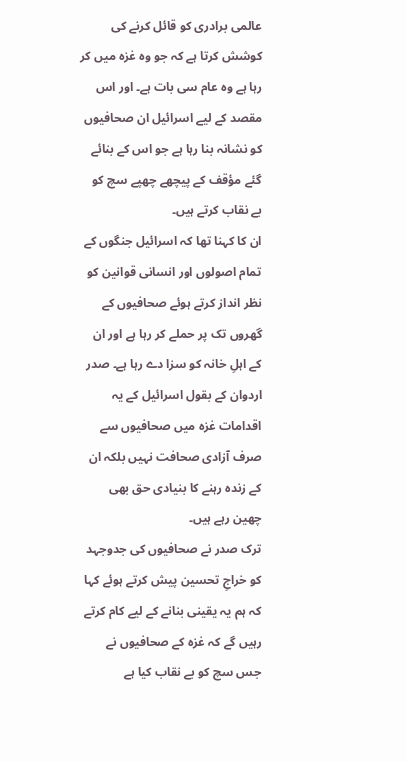عالمی برادری کو قائل کرنے کی کوشش کرتا ہے کہ جو وہ غزہ میں کر رہا ہے وہ عام سی بات ہے۔ اور اس مقصد کے لیے اسرائیل ان صحافیوں کو نشانہ بنا رہا ہے جو اس کے بنائے گئے مؤقف کے پیچھے چھپے سچ کو بے نقاب کرتے ہیں۔
ان کا کہنا تھا کہ اسرائیل جنگوں کے تمام اصولوں اور انسانی قوانین کو نظر انداز کرتے ہوئے صحافیوں کے گھروں تک پر حملے کر رہا ہے اور ان کے اہلِ خانہ کو سزا دے رہا ہے۔ صدر اردوان کے بقول اسرائیل کے یہ اقدامات غزہ میں صحافیوں سے صرف آزادی صحافت نہیں بلکہ ان کے زندہ رہنے کا بنیادی حق بھی چھین رہے ہیں۔
ترک صدر نے صحافیوں کی جدوجہد کو خراجِ تحسین پیش کرتے ہوئے کہا کہ ہم یہ یقینی بنانے کے لیے کام کرتے رہیں گے کہ غزہ کے صحافیوں نے جس سچ کو بے نقاب کیا ہے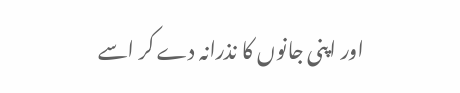اور اپنی جانوں کا نذرانہ دے کر اسے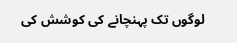لوگوں تک پہنچانے کی کوشش کی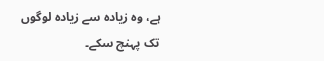ہے، وہ زیادہ سے زیادہ لوگوں تک پہنچ سکے۔